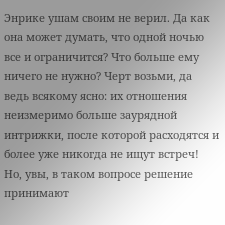Энрике ушам своим не верил. Да как она может думать, что одной ночью все и ограничится? Что больше ему ничего не нужно? Черт возьми, да ведь всякому ясно: их отношения неизмеримо больше заурядной интрижки, после которой расходятся и более уже никогда не ищут встреч! Но, увы, в таком вопросе решение принимают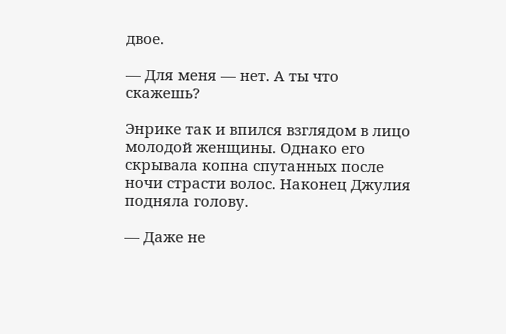двое.

— Для меня — нет. А ты что скажешь?

Энрике так и впился взглядом в лицо молодой женщины. Однако его скрывала копна спутанных после ночи страсти волос. Наконец Джулия подняла голову.

— Даже не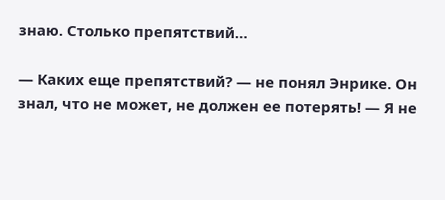знаю. Столько препятствий…

— Каких еще препятствий? — не понял Энрике. Он знал, что не может, не должен ее потерять! — Я не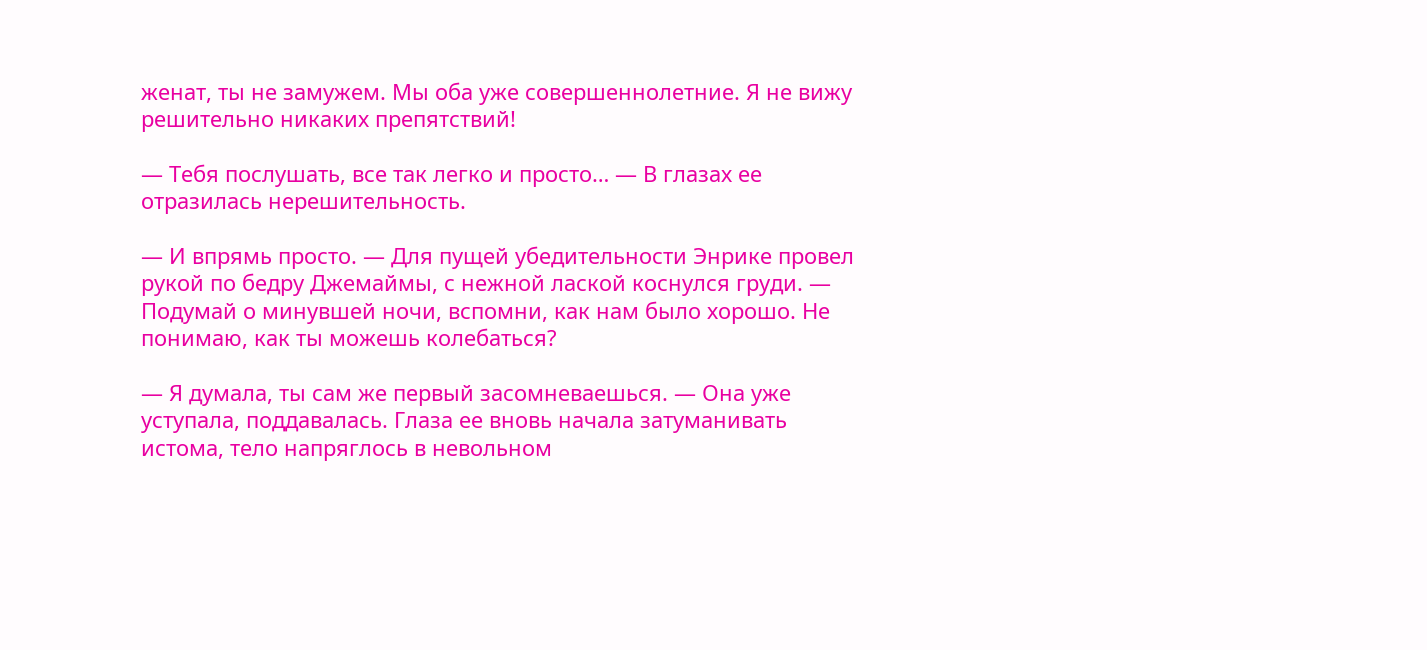женат, ты не замужем. Мы оба уже совершеннолетние. Я не вижу решительно никаких препятствий!

— Тебя послушать, все так легко и просто… — В глазах ее отразилась нерешительность.

— И впрямь просто. — Для пущей убедительности Энрике провел рукой по бедру Джемаймы, с нежной лаской коснулся груди. — Подумай о минувшей ночи, вспомни, как нам было хорошо. Не понимаю, как ты можешь колебаться?

— Я думала, ты сам же первый засомневаешься. — Она уже уступала, поддавалась. Глаза ее вновь начала затуманивать истома, тело напряглось в невольном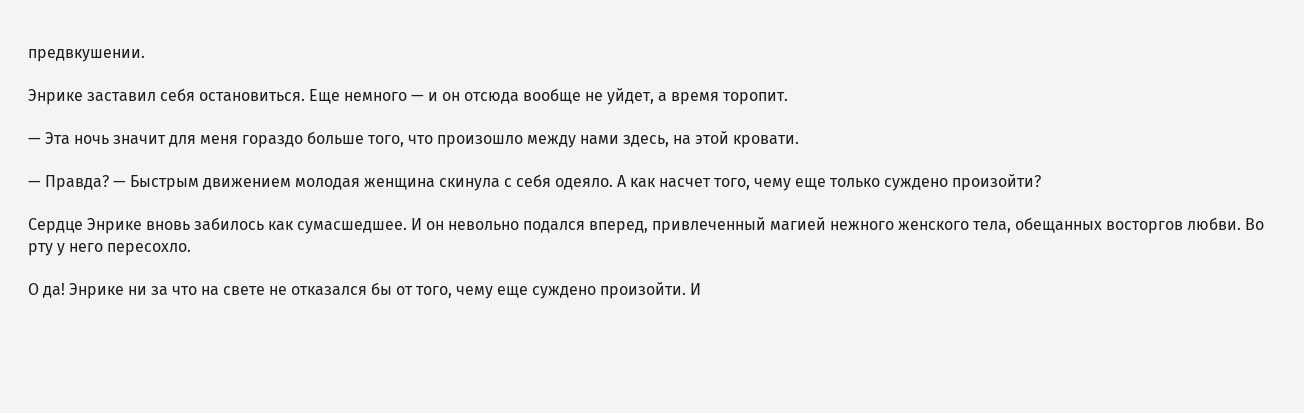предвкушении.

Энрике заставил себя остановиться. Еще немного — и он отсюда вообще не уйдет, а время торопит.

— Эта ночь значит для меня гораздо больше того, что произошло между нами здесь, на этой кровати.

— Правда? — Быстрым движением молодая женщина скинула с себя одеяло. А как насчет того, чему еще только суждено произойти?

Сердце Энрике вновь забилось как сумасшедшее. И он невольно подался вперед, привлеченный магией нежного женского тела, обещанных восторгов любви. Во рту у него пересохло.

О да! Энрике ни за что на свете не отказался бы от того, чему еще суждено произойти. И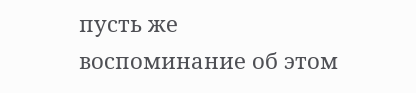пусть же воспоминание об этом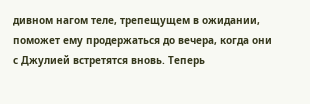дивном нагом теле, трепещущем в ожидании, поможет ему продержаться до вечера, когда они с Джулией встретятся вновь. Теперь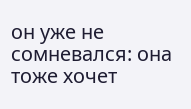он уже не сомневался: она тоже хочет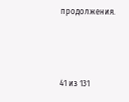продолжения.



41 из 131